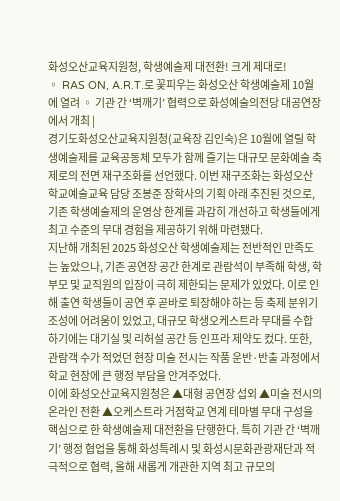화성오산교육지원청, 학생예술제 대전환! 크게 제대로!
◦ RAS ON, A.R.T.로 꽃피우는 화성오산 학생예술제 10월에 열려 ◦ 기관 간 ‘벽깨기’ 협력으로 화성예술의전당 대공연장에서 개최 |
경기도화성오산교육지원청(교육장 김인숙)은 10월에 열릴 학생예술제를 교육공동체 모두가 함께 즐기는 대규모 문화예술 축제로의 전면 재구조화를 선언했다. 이번 재구조화는 화성오산 학교예술교육 담당 조봉준 장학사의 기획 아래 추진된 것으로, 기존 학생예술제의 운영상 한계를 과감히 개선하고 학생들에게 최고 수준의 무대 경험을 제공하기 위해 마련됐다.
지난해 개최된 2025 화성오산 학생예술제는 전반적인 만족도는 높았으나, 기존 공연장 공간 한계로 관람석이 부족해 학생, 학부모 및 교직원의 입장이 극히 제한되는 문제가 있었다. 이로 인해 출연 학생들이 공연 후 곧바로 퇴장해야 하는 등 축제 분위기 조성에 어려움이 있었고, 대규모 학생오케스트라 무대를 수합하기에는 대기실 및 리허설 공간 등 인프라 제약도 컸다. 또한, 관람객 수가 적었던 현장 미술 전시는 작품 운반·반출 과정에서 학교 현장에 큰 행정 부담을 안겨주었다.
이에 화성오산교육지원청은 ▲대형 공연장 섭외 ▲미술 전시의 온라인 전환 ▲오케스트라 거점학교 연계 테마별 무대 구성을 핵심으로 한 학생예술제 대전환을 단행한다. 특히 기관 간 ‘벽깨기’ 행정 협업을 통해 화성특례시 및 화성시문화관광재단과 적극적으로 협력, 올해 새롭게 개관한 지역 최고 규모의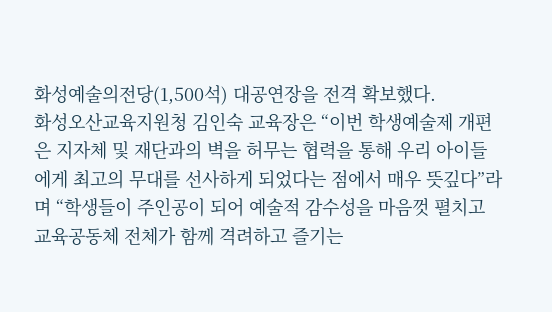화성예술의전당(1,500석) 대공연장을 전격 확보했다.
화성오산교육지원청 김인숙 교육장은 “이번 학생예술제 개편은 지자체 및 재단과의 벽을 허무는 협력을 통해 우리 아이들에게 최고의 무대를 선사하게 되었다는 점에서 매우 뜻깊다”라며 “학생들이 주인공이 되어 예술적 감수성을 마음껏 펼치고 교육공동체 전체가 함께 격려하고 즐기는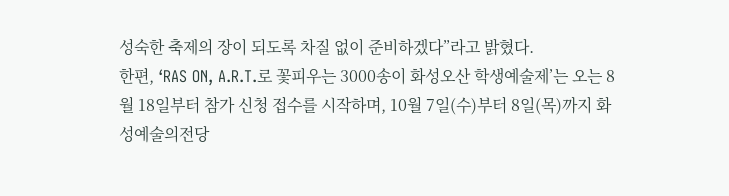성숙한 축제의 장이 되도록 차질 없이 준비하겠다”라고 밝혔다.
한편, ‘RAS ON, A.R.T.로 꽃피우는 3000송이 화성오산 학생예술제’는 오는 8월 18일부터 참가 신청 접수를 시작하며, 10월 7일(수)부터 8일(목)까지 화성예술의전당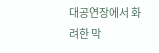대공연장에서 화려한 막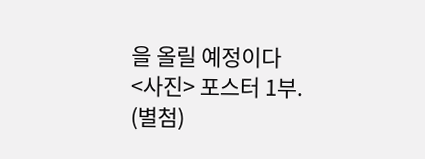을 올릴 예정이다
<사진> 포스터 1부. (별첨)